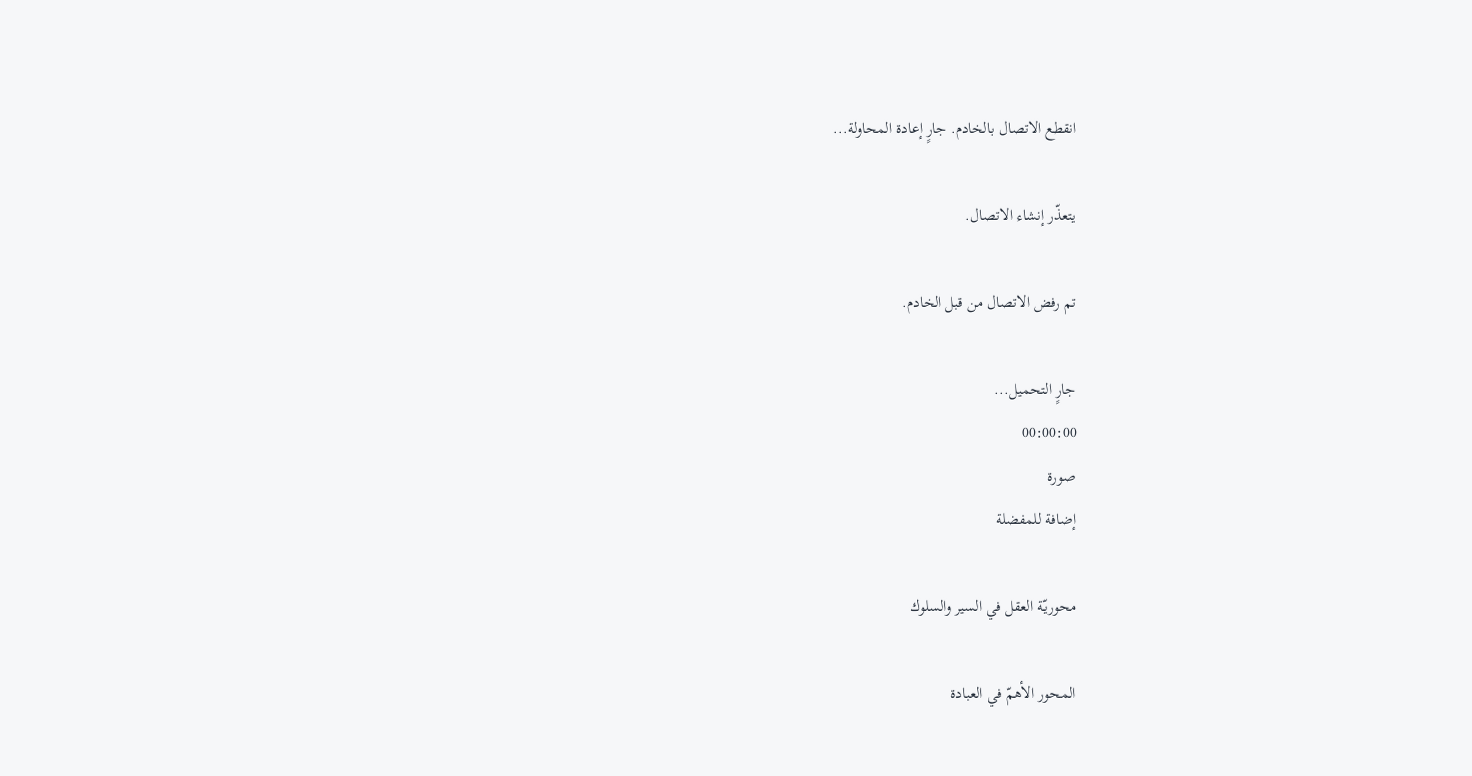انقطع الاتصال بالخادم. جارٍ إعادة المحاولة...

يتعذّر إنشاء الاتصال.

تم رفض الاتصال من قبل الخادم.

جارٍ التحميل...
00:00:00
صورة
إضافة للمفضلة

محوريّة العقل في السير والسلوك

المحور الأهمّ في العبادة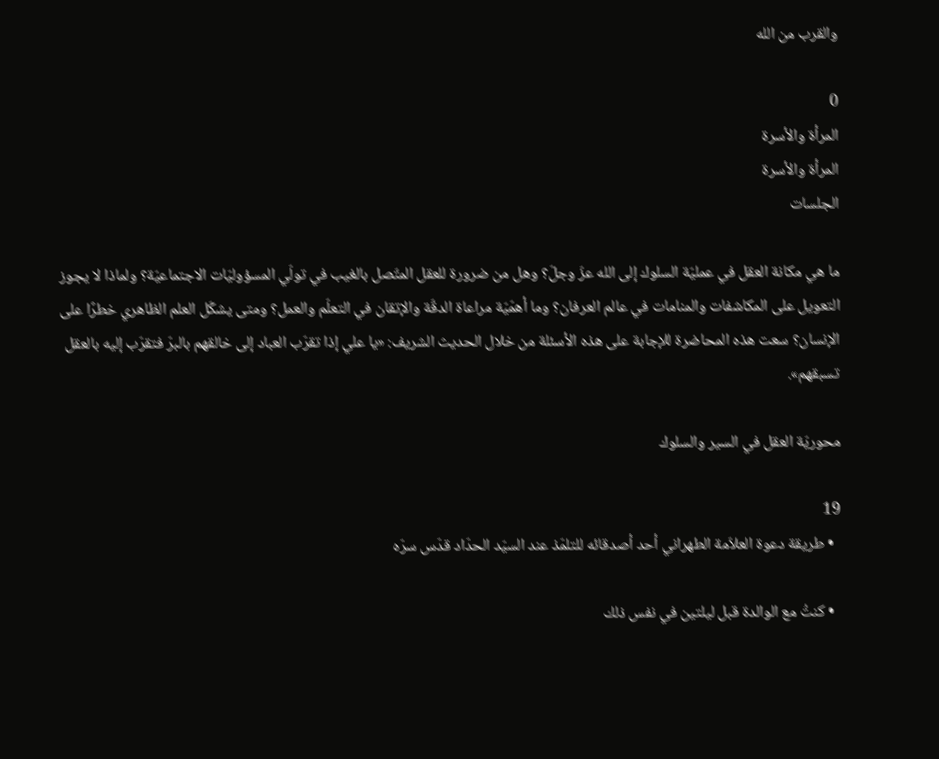والقرب من الله

0
المرأة والأسرة
المرأة والأسرة
الجلسات

ما هي مكانة العقل في عمليّة السلوك إلى الله عزّ وجلّ؟ وهل من ضرورة للعقل المتّصل بالغيب في تولّي المسؤوليّات الاجتماعيّة؟ ولماذا لا يجوز التعويل على المكاشفات والمنامات في عالم العرفان؟ وما أهمّيّة مراعاة الدقّة والإتقان في التعلّم والعمل؟ ومتى يشكّل العلم الظاهري خطرًا على الإنسان؟ سعت هذه المحاضرة للإجابة على هذه الأسئلة من خلال الحديث الشريف: «يا علي إذا تقرّب العباد إلى خالقهم بالبرّ فتقرّب إليه بالعقل تسبقهم».

محوريّة العقل في السير والسلوك

19
  • طريقة دعوة العلاّمة الطهراني أحد أصدقائه للتلمّذ عند السيّد الحدّاد قدّس سرّه

  • كنتُ مع الوالدة قبل ليلتين في نفس ذلك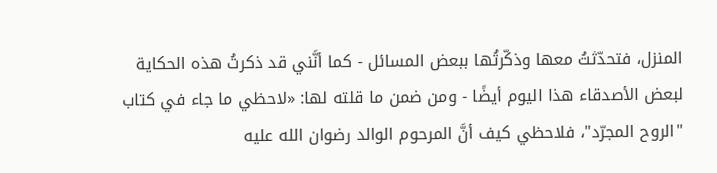المنزل، فتحدّثتُ معها وذكّرتُها ببعض المسائل - كما أنَّني قد ذكرتُ هذه الحكاية لبعض الأصدقاء هذا اليوم أيضًا - ومن ضمن ما قلته لها: «لاحظي ما جاء في كتاب "الروح المجرّد"، فلاحظي كيف أنَّ المرحوم الوالد رضوان الله عليه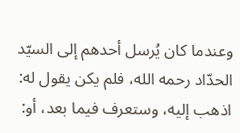وعندما كان يُرسل أحدهم إلى السيّد الحدّاد رحمه الله، فلم يكن يقول له: اذهب إليه، وستعرف فيما بعد، أو: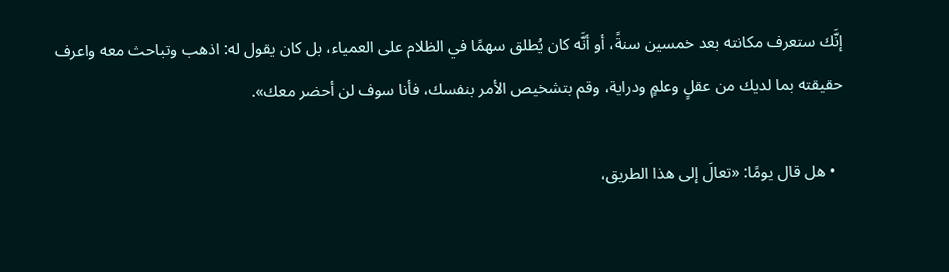إنَّك ستعرف مكانته بعد خمسين سنةً، أو أنَّه كان يُطلق سهمًا في الظلام على العمياء، بل كان يقول له: اذهب وتباحث معه واعرف حقيقته بما لديك من عقلٍ وعلمٍ ودراية، وقم بتشخيص الأمر بنفسك، فأنا سوف لن أحضر معك».

  • هل قال يومًا: «تعالَ إلى هذا الطريق،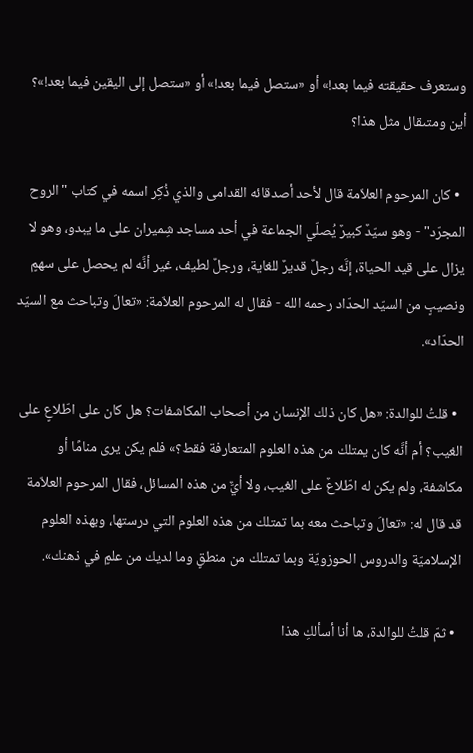وستعرف حقيقته فيما بعد!» أو «ستصل فيما بعد!» أو «ستصل إلى اليقين فيما بعد!»؟ أين ومتىقال مثل هذا؟

  • كان المرحوم العلاّمة قال لأحد أصدقائه القدامى والذي ذُكِر اسمه في كتاب "الروح المجرّد" - وهو سيّدٌ كبيرٌ يُصلّي الجماعة في أحد مساجد شِميران على ما يبدو، وهو لا يزال على قيد الحياة، إنَّه رجلٌ قديرٌ للغاية، ورجلٌ لطيف، غير أنَّه لم يحصل على سهمٍ ونصيبٍ من السيّد الحدّاد رحمه الله - فقال له المرحوم العلاّمة: «تعالَ وتباحث مع السيّد الحدّاد».

  • قلتُ للوالدة: «هل كان ذلك الإنسان من أصحاب المكاشفات؟ هل كان على اطّلاعٍ على الغيب؟ أم أنَّه كان يمتلك من هذه العلوم المتعارفة فقط؟» فلم يكن يرى منامًا أو مكاشفة، ولم يكن له اطّلاعٌ على الغيب، ولا أيٌّ من هذه المسائل، فقال المرحوم العلاّمة قد قال له: «تعالَ وتباحث معه بما تمتلك من هذه العلوم التي درستها، وبهذه العلوم الإسلاميّة والدروس الحوزويّة وبما تمتلك من منطقٍ وما لديك من علمٍ في ذهنك».

  • ثمّ قلتُ للوالدة، ها أنا أسألكِ هذا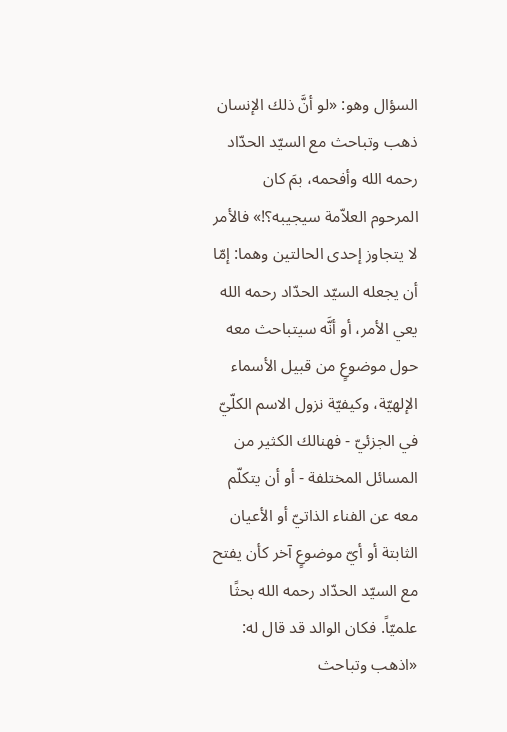السؤال وهو: «لو أنَّ ذلك الإنسان ذهب وتباحث مع السيّد الحدّاد رحمه الله وأفحمه، بمَ كان المرحوم العلاّمة سيجيبه؟!» فالأمر لا يتجاوز إحدى الحالتين وهما: إمّا أن يجعله السيّد الحدّاد رحمه الله يعي الأمر، أو أنَّه سيتباحث معه حول موضوعٍ من قبيل الأسماء الإلهيّة، وكيفيّة نزول الاسم الكلّيّ في الجزئيّ - فهنالك الكثير من المسائل المختلفة - أو أن يتكلّم معه عن الفناء الذاتيّ أو الأعيان الثابتة أو أيّ موضوعٍ آخر كأن يفتح مع السيّد الحدّاد رحمه الله بحثًا علميّاً. فكان الوالد قد قال له: «اذهب وتباحث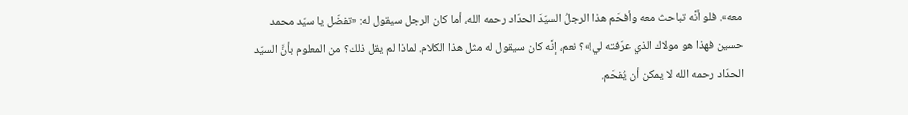معه». فلو أنَّه تباحث معه وأفحَم هذا الرجلُ السيّدَ الحدّاد رحمه الله، أما كان الرجل سيقول له: «تفضّل يا سيّد محمد حسين فهذا هو مولاك الذي عرّفته لي!»؟ نعم، إنَّه كان سيقول له مثل هذا الكلام. لماذا لم يقل ذلك؟ من المعلوم بأنَّ السيّد الحدّاد رحمه الله لا يمكن أن يُفحَم.